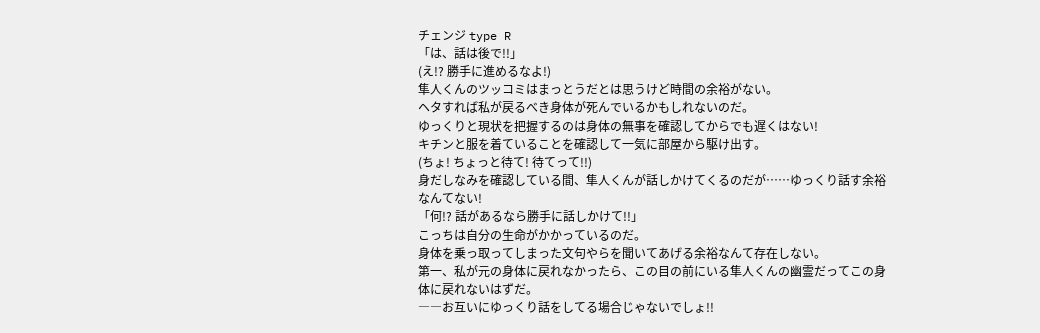チェンジ type R
「は、話は後で!!」
(え!? 勝手に進めるなよ!)
隼人くんのツッコミはまっとうだとは思うけど時間の余裕がない。
ヘタすれば私が戻るべき身体が死んでいるかもしれないのだ。
ゆっくりと現状を把握するのは身体の無事を確認してからでも遅くはない!
キチンと服を着ていることを確認して一気に部屋から駆け出す。
(ちょ! ちょっと待て! 待てって!!)
身だしなみを確認している間、隼人くんが話しかけてくるのだが……ゆっくり話す余裕なんてない!
「何!? 話があるなら勝手に話しかけて!!」
こっちは自分の生命がかかっているのだ。
身体を乗っ取ってしまった文句やらを聞いてあげる余裕なんて存在しない。
第一、私が元の身体に戻れなかったら、この目の前にいる隼人くんの幽霊だってこの身体に戻れないはずだ。
――お互いにゆっくり話をしてる場合じゃないでしょ!!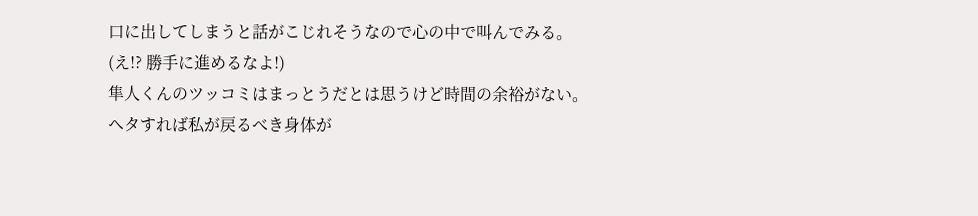口に出してしまうと話がこじれそうなので心の中で叫んでみる。
(え!? 勝手に進めるなよ!)
隼人くんのツッコミはまっとうだとは思うけど時間の余裕がない。
ヘタすれば私が戻るべき身体が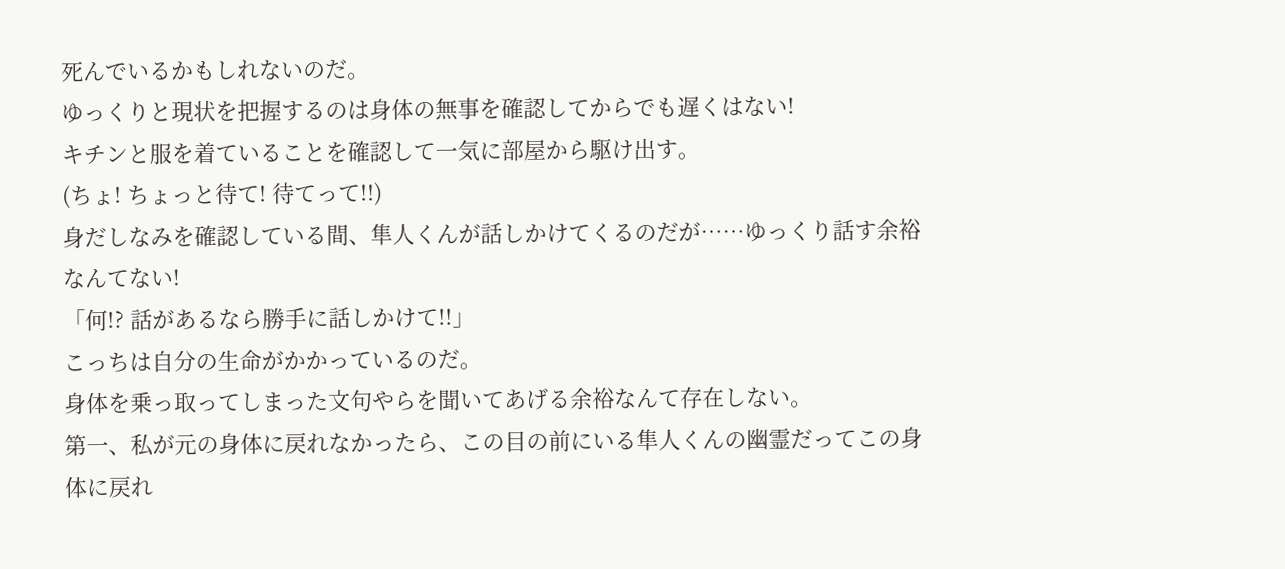死んでいるかもしれないのだ。
ゆっくりと現状を把握するのは身体の無事を確認してからでも遅くはない!
キチンと服を着ていることを確認して一気に部屋から駆け出す。
(ちょ! ちょっと待て! 待てって!!)
身だしなみを確認している間、隼人くんが話しかけてくるのだが……ゆっくり話す余裕なんてない!
「何!? 話があるなら勝手に話しかけて!!」
こっちは自分の生命がかかっているのだ。
身体を乗っ取ってしまった文句やらを聞いてあげる余裕なんて存在しない。
第一、私が元の身体に戻れなかったら、この目の前にいる隼人くんの幽霊だってこの身体に戻れ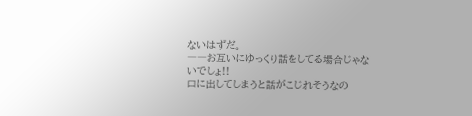ないはずだ。
――お互いにゆっくり話をしてる場合じゃないでしょ!!
口に出してしまうと話がこじれそうなの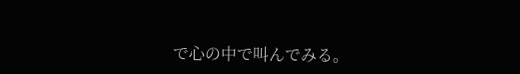で心の中で叫んでみる。